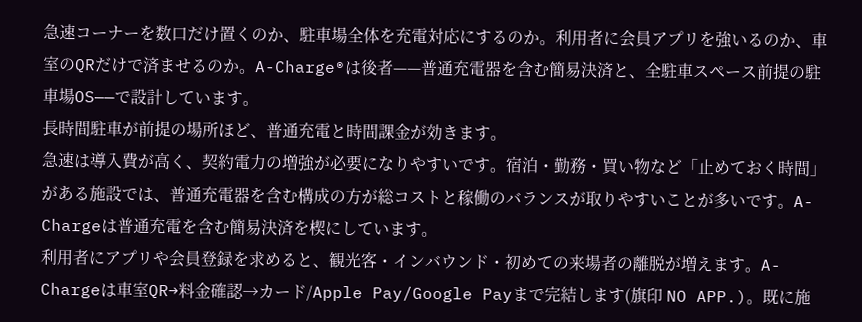急速コーナーを数口だけ置くのか、駐車場全体を充電対応にするのか。利用者に会員アプリを強いるのか、車室のQRだけで済ませるのか。A-Charge®は後者——普通充電器を含む簡易決済と、全駐車スペース前提の駐車場OS——で設計しています。
長時間駐車が前提の場所ほど、普通充電と時間課金が効きます。
急速は導入費が高く、契約電力の増強が必要になりやすいです。宿泊・勤務・買い物など「止めておく時間」がある施設では、普通充電器を含む構成の方が総コストと稼働のバランスが取りやすいことが多いです。A-Chargeは普通充電を含む簡易決済を楔にしています。
利用者にアプリや会員登録を求めると、観光客・インバウンド・初めての来場者の離脱が増えます。A-Chargeは車室QR→料金確認→カード/Apple Pay/Google Payまで完結します(旗印 NO APP.)。既に施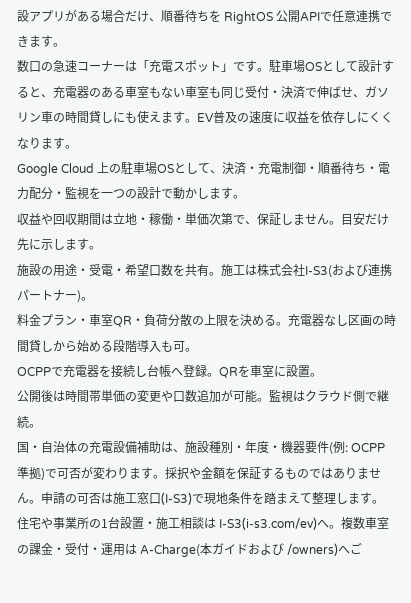設アプリがある場合だけ、順番待ちを RightOS 公開APIで任意連携できます。
数口の急速コーナーは「充電スポット」です。駐車場OSとして設計すると、充電器のある車室もない車室も同じ受付・決済で伸ばせ、ガソリン車の時間貸しにも使えます。EV普及の速度に収益を依存しにくくなります。
Google Cloud 上の駐車場OSとして、決済・充電制御・順番待ち・電力配分・監視を一つの設計で動かします。
収益や回収期間は立地・稼働・単価次第で、保証しません。目安だけ先に示します。
施設の用途・受電・希望口数を共有。施工は株式会社I-S3(および連携パートナー)。
料金プラン・車室QR・負荷分散の上限を決める。充電器なし区画の時間貸しから始める段階導入も可。
OCPPで充電器を接続し台帳へ登録。QRを車室に設置。
公開後は時間帯単価の変更や口数追加が可能。監視はクラウド側で継続。
国・自治体の充電設備補助は、施設種別・年度・機器要件(例: OCPP準拠)で可否が変わります。採択や金額を保証するものではありません。申請の可否は施工窓口(I-S3)で現地条件を踏まえて整理します。
住宅や事業所の1台設置・施工相談は I-S3(i-s3.com/ev)へ。複数車室の課金・受付・運用は A-Charge(本ガイドおよび /owners)へご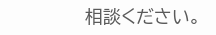相談ください。